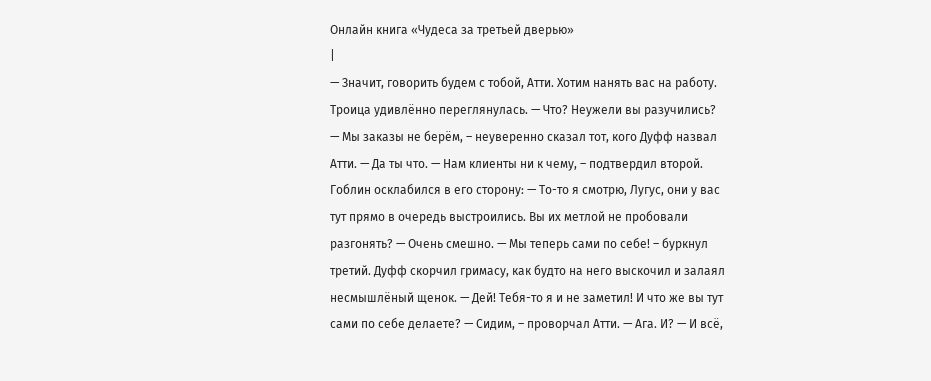Онлайн книга «Чудеса за третьей дверью»
|
— Значит, говорить будем с тобой, Атти. Хотим нанять вас на работу. Троица удивлённо переглянулась. — Что? Неужели вы разучились? — Мы заказы не берём, – неуверенно сказал тот, кого Дуфф назвал Атти. — Да ты что. — Нам клиенты ни к чему, – подтвердил второй. Гоблин осклабился в его сторону: — То-то я смотрю, Лугус, они у вас тут прямо в очередь выстроились. Вы их метлой не пробовали разгонять? — Очень смешно. — Мы теперь сами по себе! – буркнул третий. Дуфф скорчил гримасу, как будто на него выскочил и залаял несмышлёный щенок. — Дей! Тебя-то я и не заметил! И что же вы тут сами по себе делаете? — Сидим, – проворчал Атти. — Ага. И? — И всё,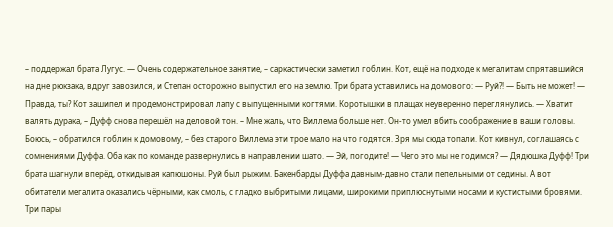– поддержал брата Лугус. — Очень содержательное занятие, – саркастически заметил гоблин. Кот, ещё на подходе к мегалитам спрятавшийся на дне рюкзака, вдруг завозился, и Степан осторожно выпустил его на землю. Три брата уставились на домового: — Руй?! — Быть не может! — Правда, ты? Кот зашипел и продемонстрировал лапу с выпущенными когтями. Коротышки в плащах неуверенно переглянулись. — Хватит валять дурака, – Дуфф снова перешёл на деловой тон. – Мне жаль, что Виллема больше нет. Он-то умел вбить соображение в ваши головы. Боюсь, – обратился гоблин к домовому, – без старого Виллема эти трое мало на что годятся. Зря мы сюда топали. Кот кивнул, соглашаясь с сомнениями Дуффа. Оба как по команде развернулись в направлении шато. — Эй, погодите! — Чего это мы не годимся? — Дядюшка Дуфф! Три брата шагнули вперёд, откидывая капюшоны. Руй был рыжим. Бакенбарды Дуффа давным-давно стали пепельными от седины. А вот обитатели мегалита оказались чёрными, как смоль, с гладко выбритыми лицами, широкими приплюснутыми носами и кустистыми бровями. Три пары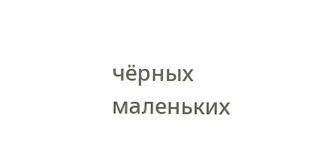чёрных маленьких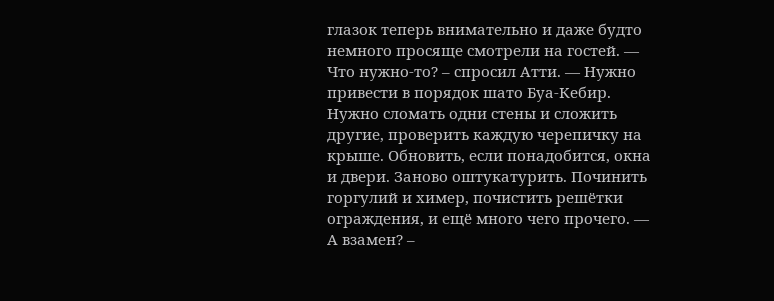глазок теперь внимательно и даже будто немного просяще смотрели на гостей. — Что нужно-то? – спросил Атти. — Нужно привести в порядок шато Буа-Кебир. Нужно сломать одни стены и сложить другие, проверить каждую черепичку на крыше. Обновить, если понадобится, окна и двери. Заново оштукатурить. Починить горгулий и химер, почистить решётки ограждения, и ещё много чего прочего. — А взамен? –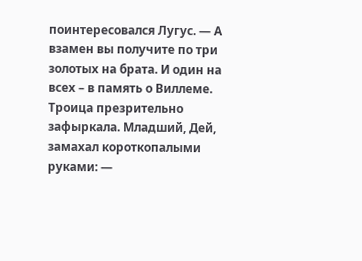поинтересовался Лугус. — А взамен вы получите по три золотых на брата. И один на всех – в память о Виллеме. Троица презрительно зафыркала. Младший, Дей, замахал короткопалыми руками: —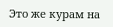Это же курам на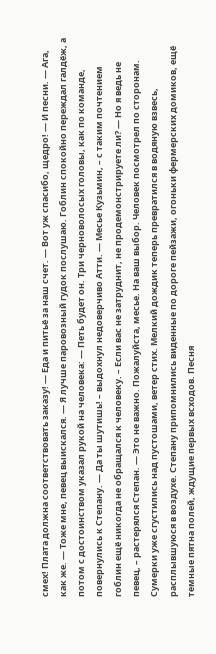смех! Плата должна соответствовать заказу! — Еда и питьё за наш счет. — Вот уж спасибо, щедро! — И песни. — Ага, как же. — Тоже мне, певец выискался. — Я лучше паровозный гудок послушаю. Гоблин спокойно переждал галдёж, а потом с достоинством указал рукой на человека: — Петь будет он. Три черноволосых головы, как по команде, повернулись к Степану. — Да ты шутишь! – выдохнул недоверчиво Атти. — Месье Кузьмин, – с таким почтением гоблин ещё никогда не обращался к человеку. – Если вас не затруднит, не продемонстрируете ли? — Но я ведь не певец, – растерялся Степан. — Это не важно. Пожалуйста, месье. На ваш выбор. Человек посмотрел по сторонам. Сумерки уже сгустились над пустошами, ветер стих. Мелкий дождик теперь превратился в водяную взвесь, расплывшуюся в воздухе. Степану припомнились виденные по дороге пейзажи, огоньки фермерских домиков, ещё темные пятна полей, ждущие первых всходов. Песня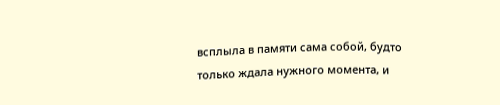всплыла в памяти сама собой, будто только ждала нужного момента, и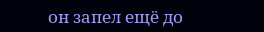он запел ещё до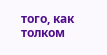того, как толком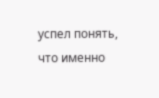успел понять, что именно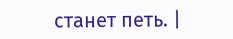станет петь. |